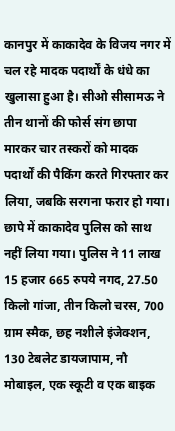कानपुर में काकादेव के विजय नगर में चल रहे मादक पदार्थों के धंधे का खुलासा हुआ है। सीओ सीसामऊ ने तीन थानों की फोर्स संग छापा मारकर चार तस्करों को मादक पदार्थों की पैकिंग करते गिरफ्तार कर लिया, जबकि सरगना फरार हो गया।
छापे में काकादेव पुलिस को साथ नहीं लिया गया। पुलिस ने 11 लाख 15 हजार 665 रुपये नगद, 27.50 किलो गांजा, तीन किलो चरस, 700 ग्राम स्मैक, छह नशीले इंजेक्शन, 130 टेबलेट डायजापाम, नौ मोबाइल, एक स्कूटी व एक बाइक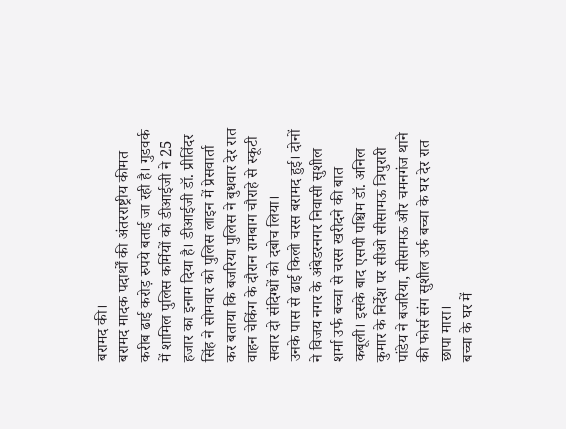बरामद की।
बरामद मादक पदार्थों की अंतरराष्ट्रीय कीमत करीब ढाई करोड़ रुपये बताई जा रही है। गुडवर्क में शामिल पुलिस कर्मियों को डीआईजी ने 25 हजार का इनाम दिया है। डीआईजी डॉ. प्रीतिंदर सिंह ने सोमवार को पुलिस लाइन में प्रेसवार्ता कर बताया कि बजरिया पुलिस ने बुधवार देर रात वाहन चेकिंग के दौरान रामबाग चौराहे से स्कूटी सवार दो संदिग्धों को दबोच लिया।
उनके पास से ढाई किलो चरस बरामद हुई। दोनों ने विजय नगर के अंबेडरनगर निवासी सुशील शर्मा उर्फ बच्चा से चरस खरीदने की बात कबूली। इसके बाद एसपी पश्चिम डॉ. अनिल कुमार के निर्देश पर सीओ सीसामऊ त्रिपुरारी पांडेय ने बजरिया, सीसामऊ और चमनगंज थाने की फोर्स संग सुशील उर्फ बच्चा के घर देर रात छापा मारा।
बच्चा के घर में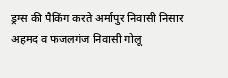ड्रग्स की पैकिंग करते अर्मापुर निवासी निसार अहमद व फजलगंज निवासी गोलू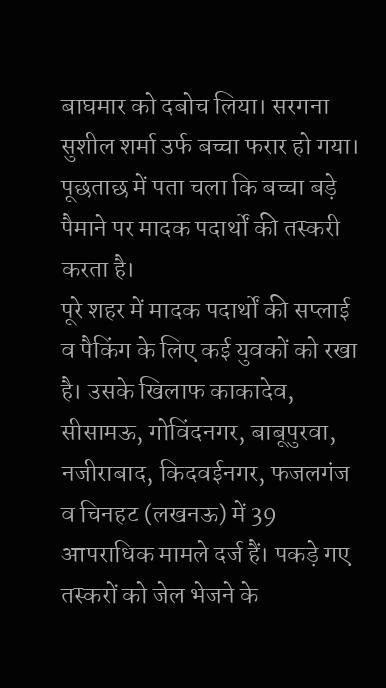बाघमार को दबोच लिया। सरगना सुशील शर्मा उर्फ बच्चा फरार हो गया। पूछताछ में पता चला कि बच्चा बड़े पैमाने पर मादक पदार्थों की तस्करी करता है।
पूरे शहर में मादक पदार्थों की सप्लाई व पैकिंग के लिए कई युवकों को रखा है। उसके खिलाफ काकादेव, सीसामऊ, गोविंदनगर, बाबूपुरवा, नजीराबाद, किदवईनगर, फजलगंज व चिनहट (लखनऊ) में 39 आपराधिक मामले दर्ज हैं। पकड़े गए तस्करों को जेल भेजने के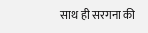साथ ही सरगना की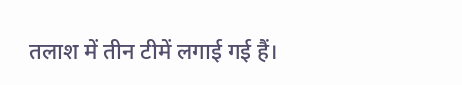तलाश में तीन टीमें लगाई गई हैं।